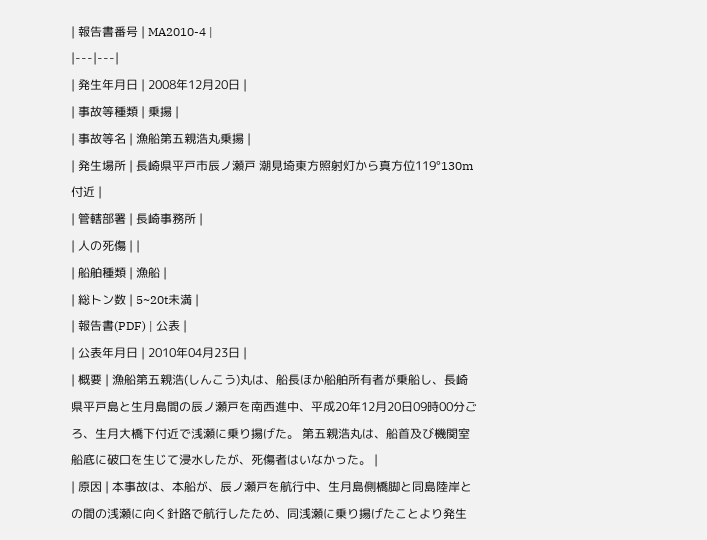| 報告書番号 | MA2010-4 |
|---|---|
| 発生年月日 | 2008年12月20日 |
| 事故等種類 | 乗揚 |
| 事故等名 | 漁船第五親浩丸乗揚 |
| 発生場所 | 長崎県平戸市辰ノ瀬戸 潮見埼東方照射灯から真方位119°130m付近 |
| 管轄部署 | 長崎事務所 |
| 人の死傷 | |
| 船舶種類 | 漁船 |
| 総トン数 | 5~20t未満 |
| 報告書(PDF) | 公表 |
| 公表年月日 | 2010年04月23日 |
| 概要 | 漁船第五親浩(しんこう)丸は、船長ほか船舶所有者が乗船し、長崎県平戸島と生月島間の辰ノ瀬戸を南西進中、平成20年12月20日09時00分ごろ、生月大橋下付近で浅瀬に乗り揚げた。 第五親浩丸は、船首及び機関室船底に破口を生じて浸水したが、死傷者はいなかった。 |
| 原因 | 本事故は、本船が、辰ノ瀬戸を航行中、生月島側橋脚と同島陸岸との間の浅瀬に向く針路で航行したため、同浅瀬に乗り揚げたことより発生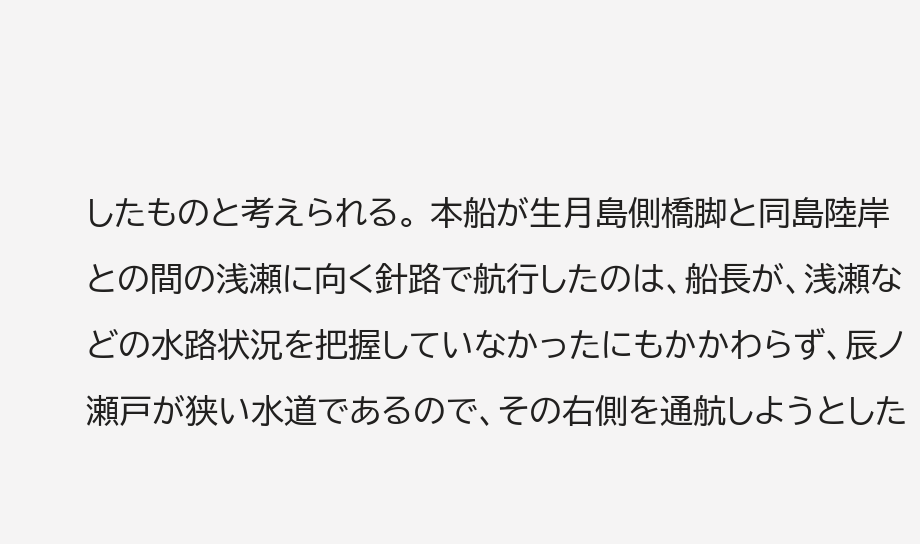したものと考えられる。 本船が生月島側橋脚と同島陸岸との間の浅瀬に向く針路で航行したのは、船長が、浅瀬などの水路状況を把握していなかったにもかかわらず、辰ノ瀬戸が狭い水道であるので、その右側を通航しようとした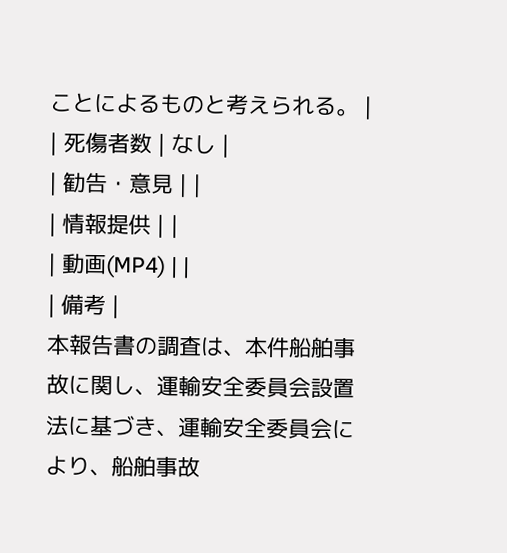ことによるものと考えられる。 |
| 死傷者数 | なし |
| 勧告・意見 | |
| 情報提供 | |
| 動画(MP4) | |
| 備考 |
本報告書の調査は、本件船舶事故に関し、運輸安全委員会設置法に基づき、運輸安全委員会により、船舶事故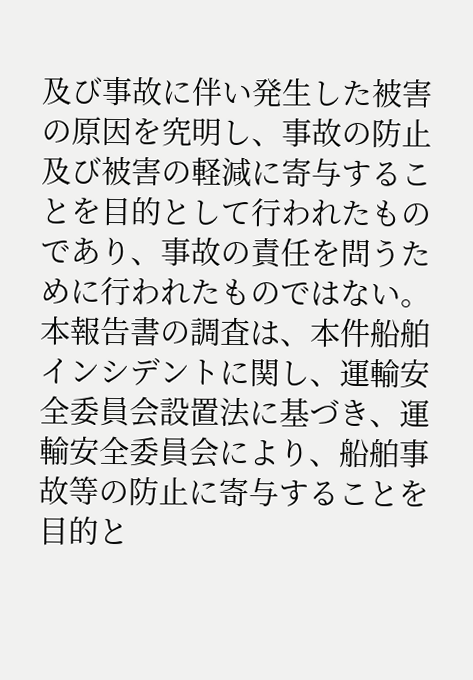及び事故に伴い発生した被害の原因を究明し、事故の防止及び被害の軽減に寄与することを目的として行われたものであり、事故の責任を問うために行われたものではない。
本報告書の調査は、本件船舶インシデントに関し、運輸安全委員会設置法に基づき、運輸安全委員会により、船舶事故等の防止に寄与することを目的と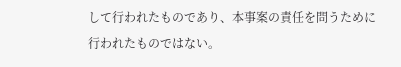して行われたものであり、本事案の責任を問うために行われたものではない。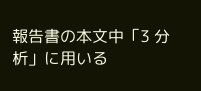報告書の本文中「3 分析」に用いる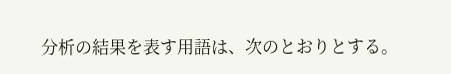分析の結果を表す用語は、次のとおりとする。